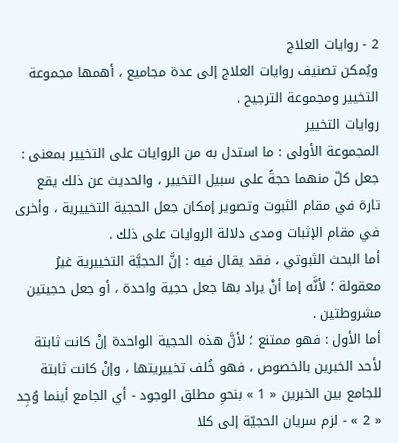2 - روايات العلاج
ويُمكن تصنيف روايات العلاج إلى عدة مجاميع ، أهمها مجموعة التخيير ومجموعة الترجيح .
روايات التخيير
المجموعة الأولى : ما استدل به من الروايات على التخيير بمعنى : جعل كلّ منهما حجةً على سبيل التخيير ، والحديث عن ذلك يقع تارة في مقام الثبوت وتصوير إمكان جعل الحجية التخييرية ، وأخرى في مقام الإثبات ومدى دلالة الروايات على ذلك .
أما البحث الثبوتي ، فقد يقال فيه : إنَّ الحجيَّة التخييرية غيرُ معقولة ؛ لأنَّه إما أنْ يراد بها جعل حجية واحدة ، أو جعل حجيتين مشروطتين .
أما الأول : فهو ممتنع ؛ لأنَّ هذه الحجية الواحدة إنْ كانت ثابتة لأحد الخبرين بالخصوص ، فهو خُلف تخييريتها ، وإنْ كانت ثابتة للجامع بين الخبرين « 1 » بنحوِ مطلق الوجود - أي الجامع أينما وُجِد « 2 » - لزم سريان الحجيّة إلى كلا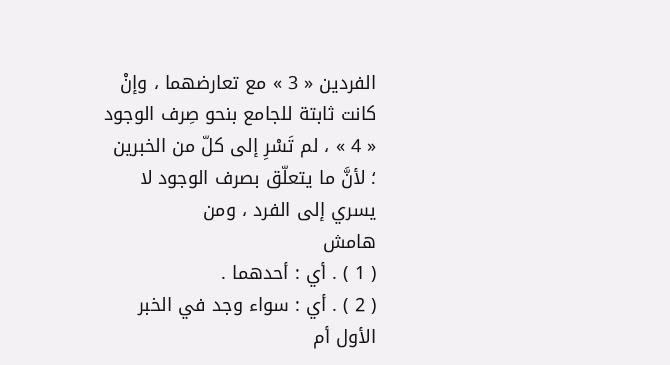الفردين « 3 » مع تعارضهما ، وإنْ كانت ثابتة للجامع بنحو صِرف الوجود « 4 » ، لم تَسْرِ إلى كلّ من الخبرين ؛ لأنَّ ما يتعلّق بصرف الوجود لا يسري إلى الفرد ، ومن
هامش
( 1 ) . أي : أحدهما .
( 2 ) . أي : سواء وجد في الخبر الأول أم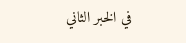في الخبر الثاني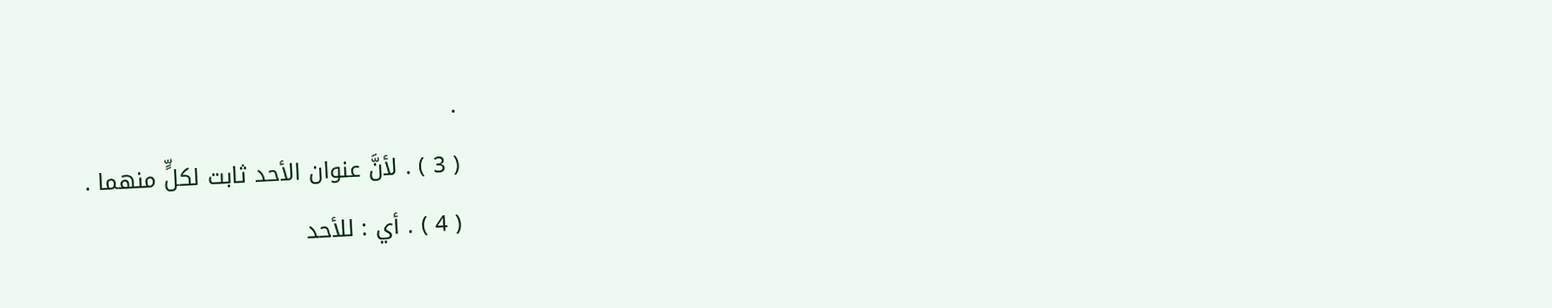.
( 3 ) . لأنَّ عنوان الأحد ثابت لكلٍّ منهما .
( 4 ) . أي : للأحد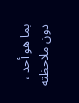بما هو أحد ، دون ملاحظته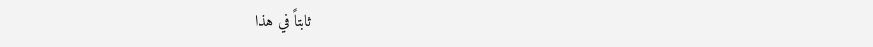ثابتاً في هذا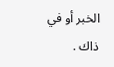الخبر أو في ذاك .